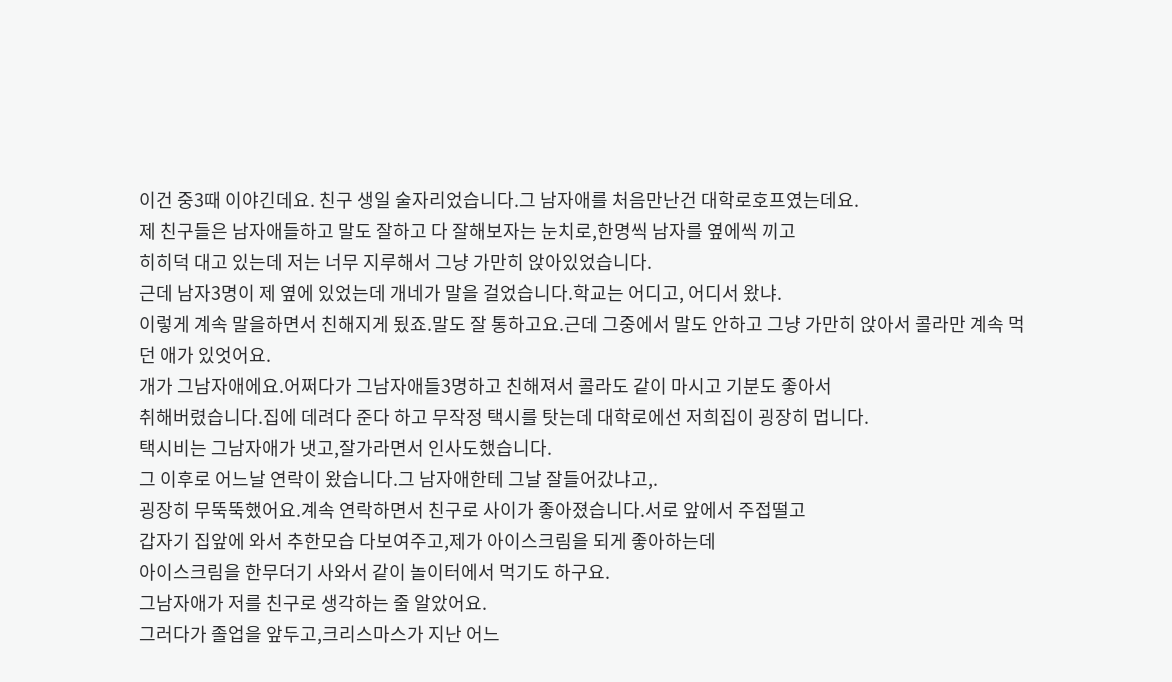이건 중3때 이야긴데요. 친구 생일 술자리었습니다.그 남자애를 처음만난건 대학로호프였는데요.
제 친구들은 남자애들하고 말도 잘하고 다 잘해보자는 눈치로,한명씩 남자를 옆에씩 끼고
히히덕 대고 있는데 저는 너무 지루해서 그냥 가만히 앉아있었습니다.
근데 남자3명이 제 옆에 있었는데 개네가 말을 걸었습니다.학교는 어디고, 어디서 왔냐.
이렇게 계속 말을하면서 친해지게 됬죠.말도 잘 통하고요.근데 그중에서 말도 안하고 그냥 가만히 앉아서 콜라만 계속 먹던 애가 있엇어요.
개가 그남자애에요.어쩌다가 그남자애들3명하고 친해져서 콜라도 같이 마시고 기분도 좋아서
취해버렸습니다.집에 데려다 준다 하고 무작정 택시를 탓는데 대학로에선 저희집이 굉장히 멉니다.
택시비는 그남자애가 냇고,잘가라면서 인사도했습니다.
그 이후로 어느날 연락이 왔습니다.그 남자애한테 그날 잘들어갔냐고,.
굉장히 무뚝뚝했어요.계속 연락하면서 친구로 사이가 좋아졌습니다.서로 앞에서 주접떨고
갑자기 집앞에 와서 추한모습 다보여주고,제가 아이스크림을 되게 좋아하는데
아이스크림을 한무더기 사와서 같이 놀이터에서 먹기도 하구요.
그남자애가 저를 친구로 생각하는 줄 알았어요.
그러다가 졸업을 앞두고,크리스마스가 지난 어느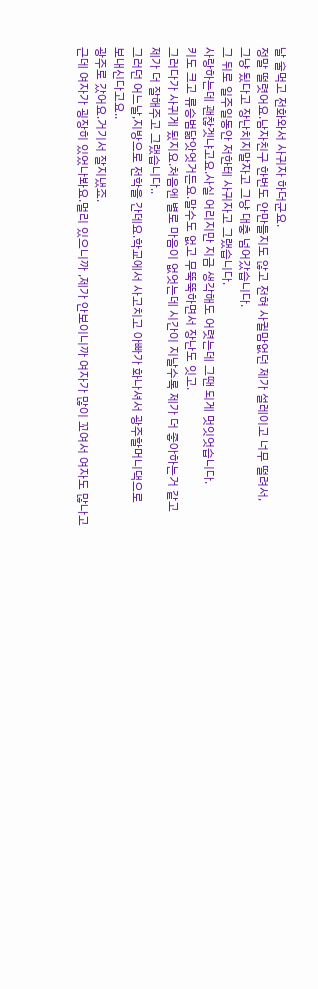날 술먹고 전화와서 사귀자 하더군요.
정말 떨렷어요.남자친구 한번도 안만들지도 않고 전혀 사귈맘없던 제가 설레이고 너무 떨려서,
그냥 됬다고 장난치지말자고 그냥 대충 넘어갔습니다.
그 뒤로 일주일동안 저한테 사귀자고 그랬습니다.
사랑하는데 괜찮겟냐고요.사실 어리지만 지금 생각해도 어렷는데 그땐 되게 멋잇엇습니다.
키도 크고 류승범닮앗엇거든요.말수도 없고 무뚝뚝하면서 장난도 잇고.
그러다가 사귀게 됬지요.처음엔 별로 마음이 없엇는데 시간이 지날수록 제가 더 좋아하는거 같고
제가 더 잘해주고 그랬습니다..
그러던 어느날,지방으로 전학을 간데요.학교에서 사고치고 아빠가 화나셔서 광주할머니댁으로
보내신다고요..
광주로 갔어요.거기서 잘지냈죠.
근데 여자가 굉장히 있었나봐요.멀리 있으니까 ,제가 안보이니까 여자가 많이 꼬여서 여자도 많나고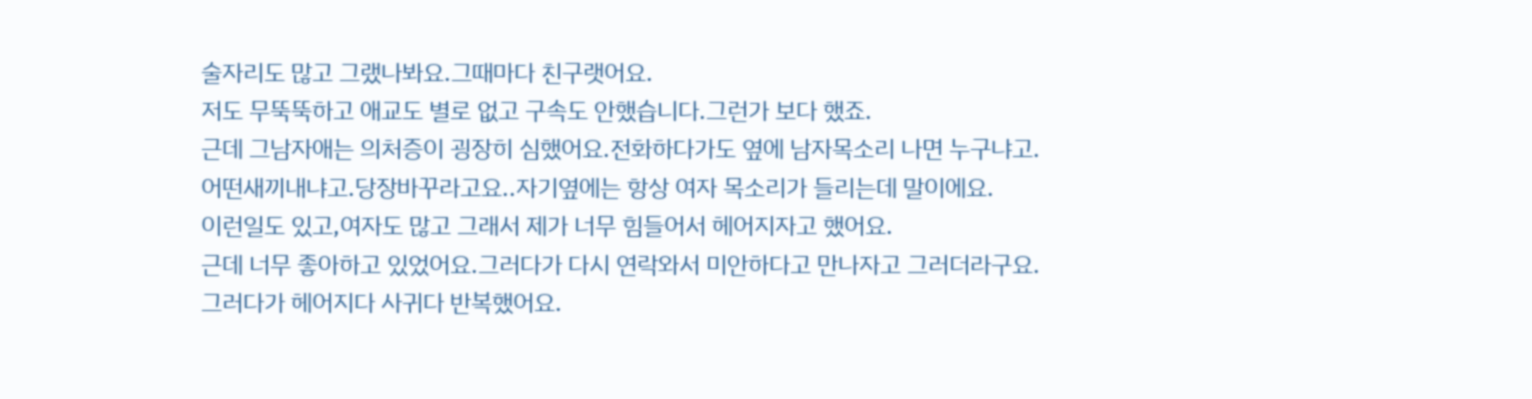술자리도 많고 그랬나봐요.그때마다 친구랫어요.
저도 무뚝뚝하고 애교도 별로 없고 구속도 안했습니다.그런가 보다 했죠.
근데 그남자애는 의처증이 굉장히 심했어요.전화하다가도 옆에 남자목소리 나면 누구냐고.어떤새끼내냐고.당장바꾸라고요..자기옆에는 항상 여자 목소리가 들리는데 말이에요.
이런일도 있고,여자도 많고 그래서 제가 너무 힘들어서 헤어지자고 했어요.
근데 너무 좋아하고 있었어요.그러다가 다시 연락와서 미안하다고 만나자고 그러더라구요.
그러다가 헤어지다 사귀다 반복했어요.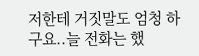저한테 거짓말도 엄청 하구요..늘 전화는 했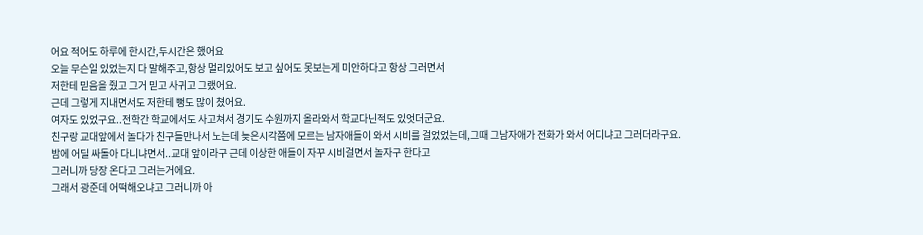어요 적어도 하루에 한시간,두시간은 했어요
오늘 무슨일 있었는지 다 말해주고,항상 멀리있어도 보고 싶어도 못보는게 미안하다고 항상 그러면서
저한테 믿음을 줬고 그거 믿고 사귀고 그랬어요.
근데 그렇게 지내면서도 저한테 뻥도 많이 쳤어요.
여자도 있었구요..전학간 학교에서도 사고쳐서 경기도 수원까지 올라와서 학교다닌적도 있엇더군요.
친구랑 교대앞에서 놀다가 친구들만나서 노는데 늦은시각쯤에 모르는 남자애들이 와서 시비를 걸었었는데,그때 그남자애가 전화가 와서 어디냐고 그러더라구요.
밤에 어딜 싸돌아 다니냐면서..교대 앞이라구 근데 이상한 애들이 자꾸 시비걸면서 놀자구 한다고
그러니까 당장 온다고 그러는거에요.
그래서 광준데 어떡해오냐고 그러니까 아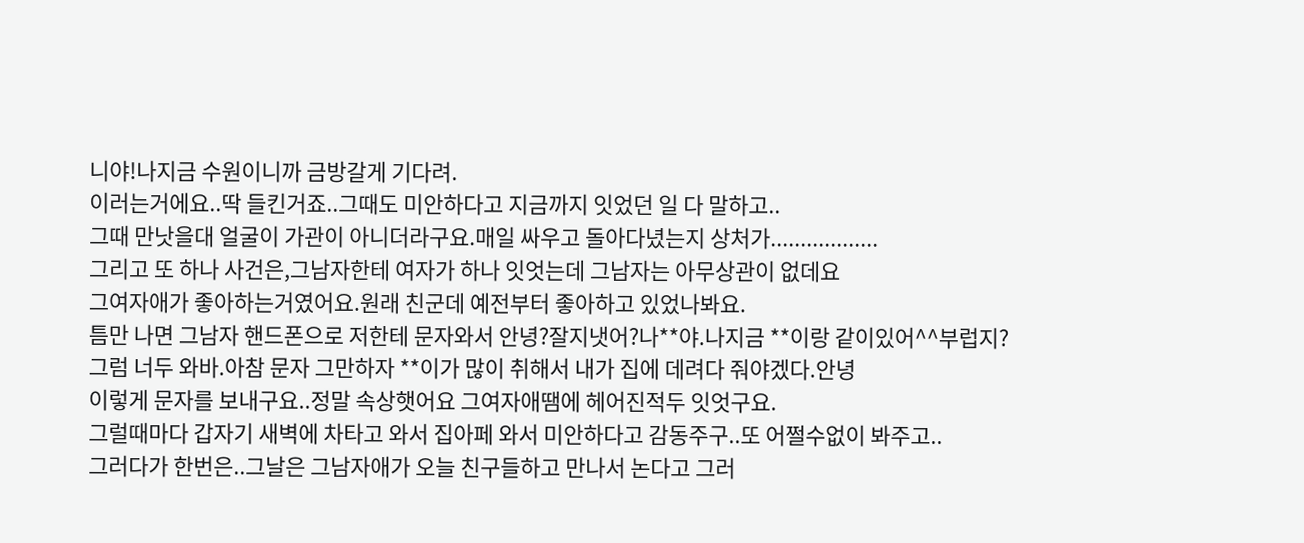니야!나지금 수원이니까 금방갈게 기다려.
이러는거에요..딱 들킨거죠..그때도 미안하다고 지금까지 잇었던 일 다 말하고..
그때 만낫을대 얼굴이 가관이 아니더라구요.매일 싸우고 돌아다녔는지 상처가..................
그리고 또 하나 사건은,그남자한테 여자가 하나 잇엇는데 그남자는 아무상관이 없데요
그여자애가 좋아하는거였어요.원래 친군데 예전부터 좋아하고 있었나봐요.
틈만 나면 그남자 핸드폰으로 저한테 문자와서 안녕?잘지냇어?나**야.나지금 **이랑 같이있어^^부럽지?그럼 너두 와바.아참 문자 그만하자 **이가 많이 취해서 내가 집에 데려다 줘야겠다.안녕
이렇게 문자를 보내구요..정말 속상햇어요 그여자애땜에 헤어진적두 잇엇구요.
그럴때마다 갑자기 새벽에 차타고 와서 집아페 와서 미안하다고 감동주구..또 어쩔수없이 봐주고..
그러다가 한번은..그날은 그남자애가 오늘 친구들하고 만나서 논다고 그러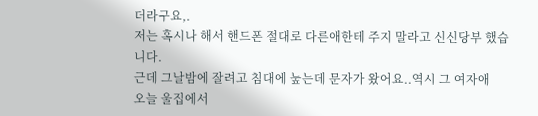더라구요,.
저는 혹시나 해서 핸드폰 절대로 다른애한테 주지 말라고 신신당부 했습니다.
근데 그날밤에 잘려고 침대에 눞는데 문자가 왔어요..역시 그 여자애
오늘 울집에서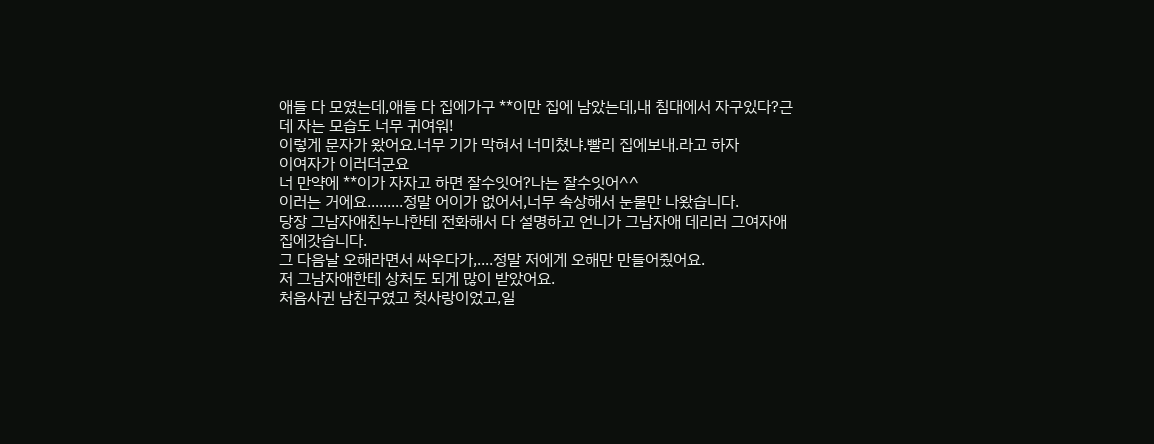애들 다 모였는데,애들 다 집에가구 **이만 집에 남았는데,내 침대에서 자구있다?근데 자는 모습도 너무 귀여워!
이렇게 문자가 왔어요.너무 기가 막혀서 너미쳤냐.빨리 집에보내.라고 하자
이여자가 이러더군요
너 만약에 **이가 자자고 하면 잘수잇어?나는 잘수잇어^^
이러는 거에요.........정말 어이가 없어서,너무 속상해서 눈물만 나왔습니다.
당장 그남자애친누나한테 전화해서 다 설명하고 언니가 그남자애 데리러 그여자애집에갓습니다.
그 다음날 오해라면서 싸우다가,....정말 저에게 오해만 만들어줬어요.
저 그남자애한테 상처도 되게 많이 받았어요.
처음사귄 남친구였고 첫사랑이었고,일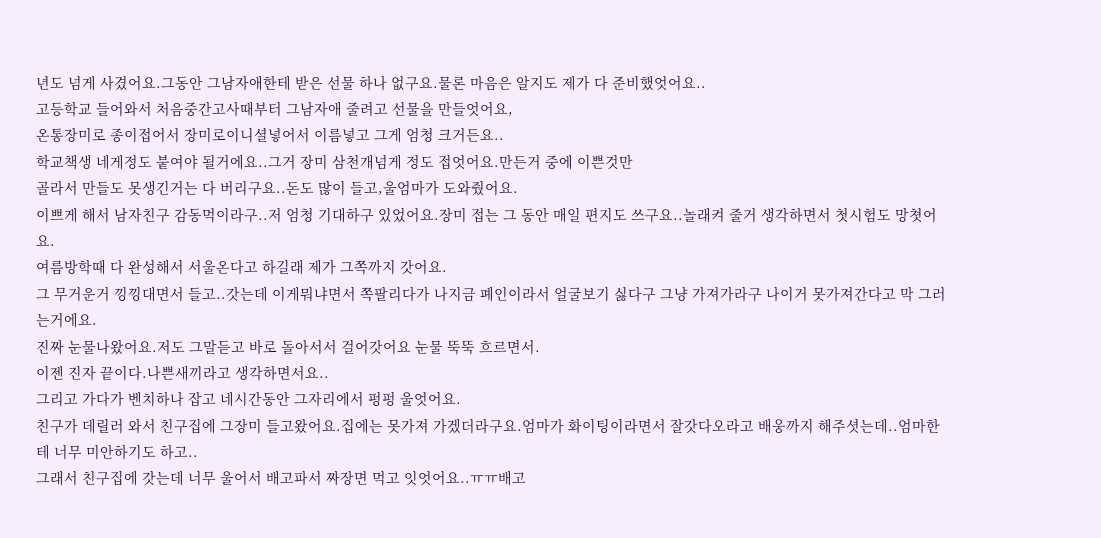년도 넘게 사겼어요.그동안 그남자애한테 받은 선물 하나 없구요.물론 마음은 알지도 제가 다 준비했엇어요..
고등학교 들어와서 처음중간고사때부터 그남자애 줄려고 선물을 만들엇어요,
온통장미로 종이접어서 장미로이니셜넣어서 이름넣고 그게 엄청 크거든요..
학교책생 네게정도 붙여야 될거에요..그거 장미 삼천개넘게 정도 접엇어요.만든거 중에 이쁜것만
골라서 만들도 못생긴거는 다 버리구요..돈도 많이 들고,울엄마가 도와줬어요.
이쁘게 해서 남자친구 감동먹이라구..저 엄청 기대하구 있었어요.장미 접는 그 동안 매일 편지도 쓰구요..놀래켜 줄거 생각하면서 첫시험도 망쳣어요.
여름방학때 다 완성해서 서울온다고 하길래 제가 그쪽까지 갓어요.
그 무거운거 낑낑대면서 들고..갓는데 이게뭐냐면서 쪽팔리다가 나지금 폐인이라서 얼굴보기 싫다구 그냥 가져가라구 나이거 못가져간다고 막 그러는거에요.
진짜 눈물나왔어요.저도 그말듣고 바로 돌아서서 걸어갓어요 눈물 뚝뚝 흐르면서.
이젠 진자 끝이다.나쁜새끼라고 생각하면서요..
그리고 가다가 벤치하나 잡고 네시간동안 그자리에서 펑펑 울엇어요.
친구가 데릴러 와서 친구집에 그장미 들고왔어요.집에는 못가져 가겠더라구요.엄마가 화이팅이라면서 잘갓다오라고 배웅까지 해주셧는데..엄마한테 너무 미안하기도 하고..
그래서 친구집에 갓는데 너무 울어서 배고파서 짜장면 먹고 잇엇어요..ㅠㅠ배고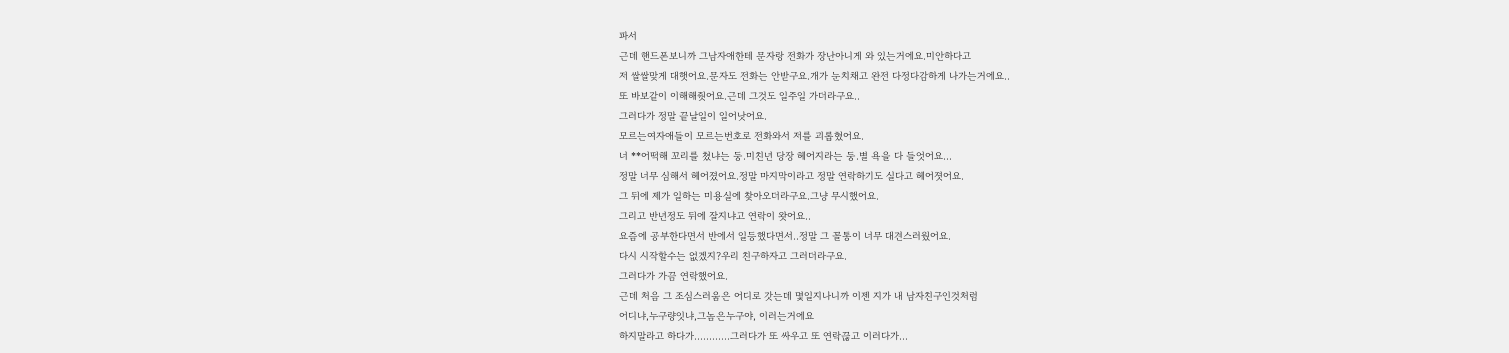파서
근데 핸드폰보니까 그남자애한테 문자랑 전화가 장난아니게 와 있는거에요.미안하다고
저 쌀쌀맞게 대햇어요.문자도 전화는 안받구요.개가 눈치채고 완전 다정다감하게 나가는거에요..
또 바보같이 이해해줫어요.근데 그것도 일주일 가더라구요..
그러다가 정말 끝날일이 일어낫어요.
모르는여자애들이 모르는번호로 전화와서 저를 괴롭혔어요.
너 **어떡해 꼬리를 쳤냐는 둥.미친년 당장 헤어지라는 둥.별 욕을 다 들엇어요...
정말 너무 심해서 헤어졌어요.정말 마지막이라고 정말 연락하기도 실다고 헤어졋어요.
그 뒤에 제가 일하는 미용실에 찾아오더라구요.그냥 무시했어요.
그리고 반년정도 뒤에 잘지냐고 연락이 왓어요..
요즘에 공부한다면서 반에서 일등했다면서..정말 그 꼴통이 너무 대견스러웠어요.
다시 시작할수는 없겠지?우리 친구하자고 그러더라구요.
그러다가 가끔 연락했어요.
근데 처음 그 조심스러움은 어디로 갓는데 몇일지나니까 이젠 지가 내 남자친구인것처럼
어디냐,누구량잇냐,그놈은누구야, 이러는거에요
하지말라고 하다가............그러다가 또 싸우고 또 연락끊고 이러다가...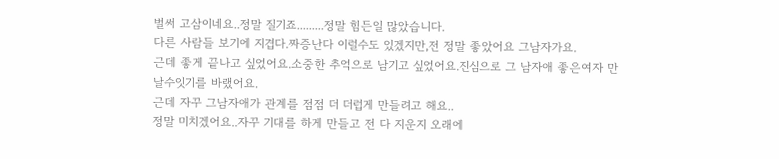벌써 고삼이네요..정말 질기죠.........정말 힘든일 많았습니다.
다른 사람들 보기에 지겹다.짜증난다 이럴수도 있겠지만,전 정말 좋았어요 그남자가요.
근데 좋게 끝나고 싶었어요.소중한 추억으로 남기고 싶었어요.진심으로 그 남자애 좋은여자 만날수잇기를 바랬어요.
근데 자꾸 그남자애가 관계를 점점 더 더럽게 만들려고 해요..
정말 미치겠어요..자꾸 기대를 하게 만들고 전 다 지운지 오래에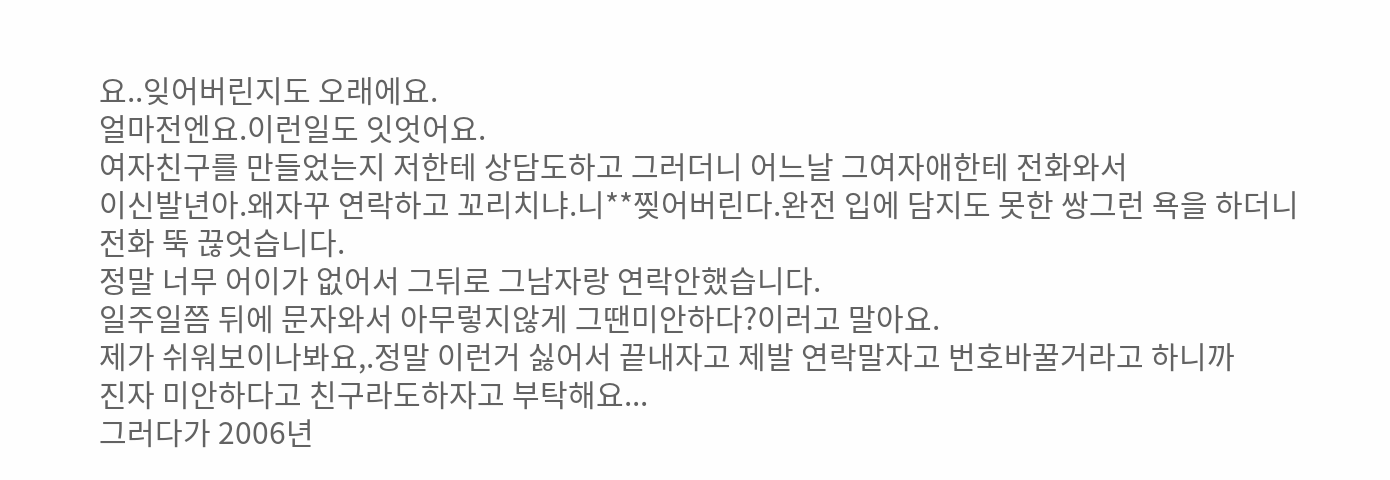요..잊어버린지도 오래에요.
얼마전엔요.이런일도 잇엇어요.
여자친구를 만들었는지 저한테 상담도하고 그러더니 어느날 그여자애한테 전화와서
이신발년아.왜자꾸 연락하고 꼬리치냐.니**찢어버린다.완전 입에 담지도 못한 쌍그런 욕을 하더니
전화 뚝 끊엇습니다.
정말 너무 어이가 없어서 그뒤로 그남자랑 연락안했습니다.
일주일쯤 뒤에 문자와서 아무렇지않게 그땐미안하다?이러고 말아요.
제가 쉬워보이나봐요,.정말 이런거 싫어서 끝내자고 제발 연락말자고 번호바꿀거라고 하니까
진자 미안하다고 친구라도하자고 부탁해요...
그러다가 2006년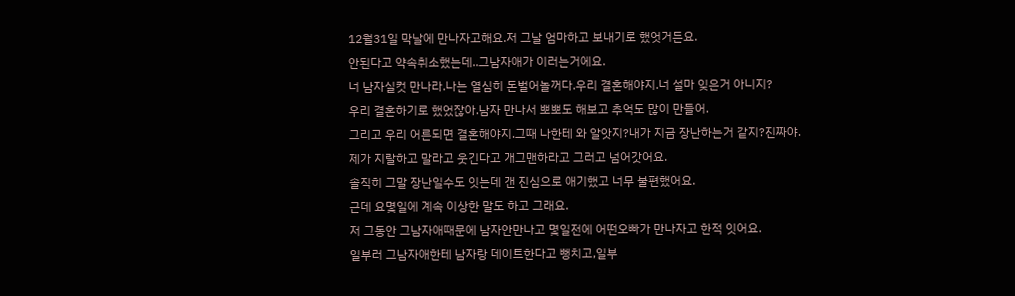12월31일 막날에 만나자고해요.저 그날 엄마하고 보내기로 했엇거든요.
안된다고 약속취소했는데..그남자애가 이러는거에요.
너 남자실컷 만나라.나는 열심히 돈벌어놀꺼다.우리 결혼해야지.너 설마 잊은거 아니지?
우리 결혼하기로 했었잖아.남자 만나서 뽀뽀도 해보고 추억도 많이 만들어.
그리고 우리 어른되면 결혼해야지.그때 나한테 와 알앗지?내가 지금 장난하는거 같지?진짜야.
제가 지랄하고 말라고 웃긴다고 개그맨하라고 그러고 넘어갓어요.
솔직히 그말 장난일수도 잇는데 갠 진심으로 애기했고 너무 불편했어요.
근데 요몇일에 계속 이상한 말도 하고 그래요.
저 그동안 그남자애때문에 남자안만나고 몇일전에 어떤오빠가 만나자고 한적 잇어요.
일부러 그남자애한테 남자랑 데이트한다고 뻥치고,일부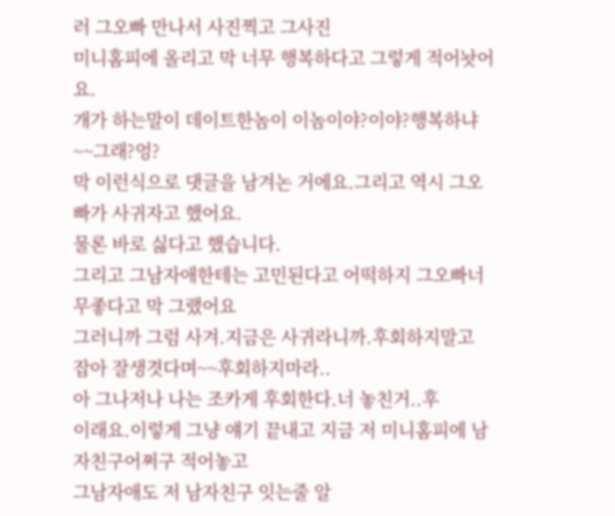러 그오빠 만나서 사진찍고 그사진
미니홈피에 올리고 막 너무 행복하다고 그렇게 적어놧어요.
개가 하는말이 데이트한놈이 이놈이야?이야?행복하냐~~그래?엉?
막 이런식으로 댓글을 남겨논 거에요.그리고 역시 그오빠가 사귀자고 했어요.
물론 바로 싫다고 했습니다.
그리고 그남자애한테는 고민된다고 어떡하지 그오빠너무좋다고 막 그랬어요
그러니까 그럼 사겨.지금은 사귀라니까.후회하지말고 잡아 잘생겻다며~~후회하지마라..
아 그나저나 나는 조카게 후회한다.너 놓친거..후
이래요.이렇게 그냥 얘기 끝내고 지금 저 미니홈피에 남자친구어쩌구 적어놓고
그남자애도 저 남자친구 잇는줄 알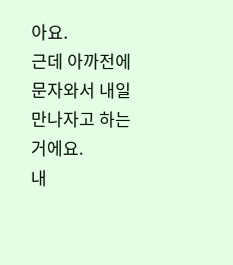아요.
근데 아까전에 문자와서 내일 만나자고 하는거에요.
내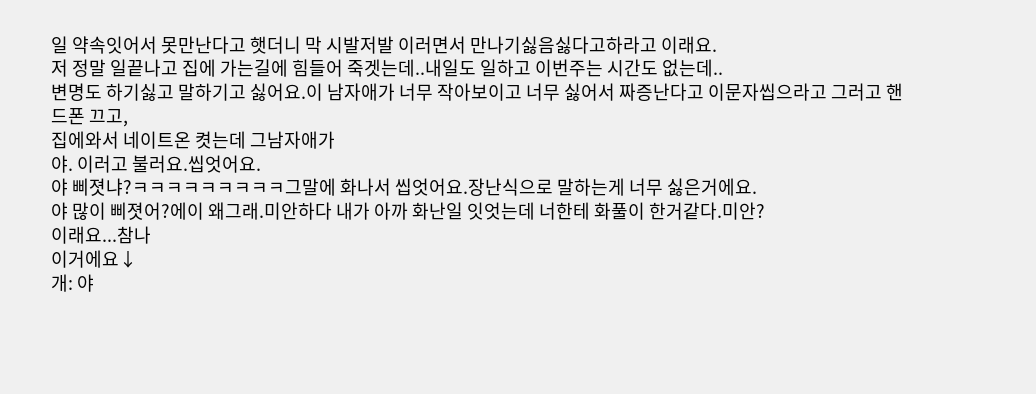일 약속잇어서 못만난다고 햇더니 막 시발저발 이러면서 만나기싫음싫다고하라고 이래요.
저 정말 일끝나고 집에 가는길에 힘들어 죽겟는데..내일도 일하고 이번주는 시간도 없는데..
변명도 하기싫고 말하기고 싫어요.이 남자애가 너무 작아보이고 너무 싫어서 짜증난다고 이문자씹으라고 그러고 핸드폰 끄고,
집에와서 네이트온 켯는데 그남자애가
야. 이러고 불러요.씹엇어요.
야 삐졋냐?ㅋㅋㅋㅋㅋㅋㅋㅋㅋ그말에 화나서 씹엇어요.장난식으로 말하는게 너무 싫은거에요.
야 많이 삐졋어?에이 왜그래.미안하다 내가 아까 화난일 잇엇는데 너한테 화풀이 한거같다.미안?
이래요...참나
이거에요↓
개: 야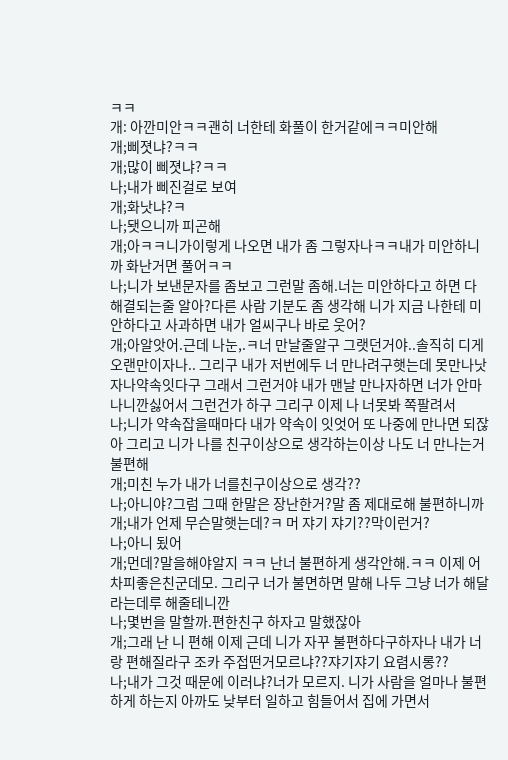ㅋㅋ
개: 아깐미안ㅋㅋ괜히 너한테 화풀이 한거같에ㅋㅋ미안해
개;삐졋냐?ㅋㅋ
개;많이 삐졋냐?ㅋㅋ
나;내가 삐진걸로 보여
개;화낫냐?ㅋ
나;됏으니까 피곤해
개;아ㅋㅋ니가이렇게 나오면 내가 좀 그렇자나ㅋㅋ내가 미안하니까 화난거면 풀어ㅋㅋ
나;니가 보낸문자를 좀보고 그런말 좀해.너는 미안하다고 하면 다 해결되는줄 알아?다른 사람 기분도 좀 생각해 니가 지금 나한테 미안하다고 사과하면 내가 얼씨구나 바로 웃어?
개;아알앗어.근데 나눈,.ㅋ너 만날줄알구 그랫던거야..솔직히 디게 오랜만이자나.. 그리구 내가 저번에두 너 만나려구햇는데 못만나낫자나약속잇다구 그래서 그런거야 내가 맨날 만나자하면 너가 안마나니깐싫어서 그런건가 하구 그리구 이제 나 너못봐 쪽팔려서
나;니가 약속잡을때마다 내가 약속이 잇엇어 또 나중에 만나면 되잖아 그리고 니가 나를 친구이상으로 생각하는이상 나도 너 만나는거 불편해
개;미친 누가 내가 너를친구이상으로 생각??
나;아니야?그럼 그때 한말은 장난한거?말 좀 제대로해 불편하니까
개;내가 언제 무슨말햇는데?ㅋ 머 쟈기 쟈기??막이런거?
나;아니 됬어
개;먼데?말을해야알지 ㅋㅋ 난너 불편하게 생각안해.ㅋㅋ 이제 어차피좋은친군데모. 그리구 너가 불면하면 말해 나두 그냥 너가 해달라는데루 해줄테니깐
나;몇번을 말할까.편한친구 하자고 말했잖아
개;그래 난 니 편해 이제 근데 니가 자꾸 불편하다구하자나 내가 너랑 편해질라구 조카 주접떤거모르냐??쟈기쟈기 요렴시롱??
나;내가 그것 때문에 이러냐?너가 모르지. 니가 사람을 얼마나 불편하게 하는지 아까도 낮부터 일하고 힘들어서 집에 가면서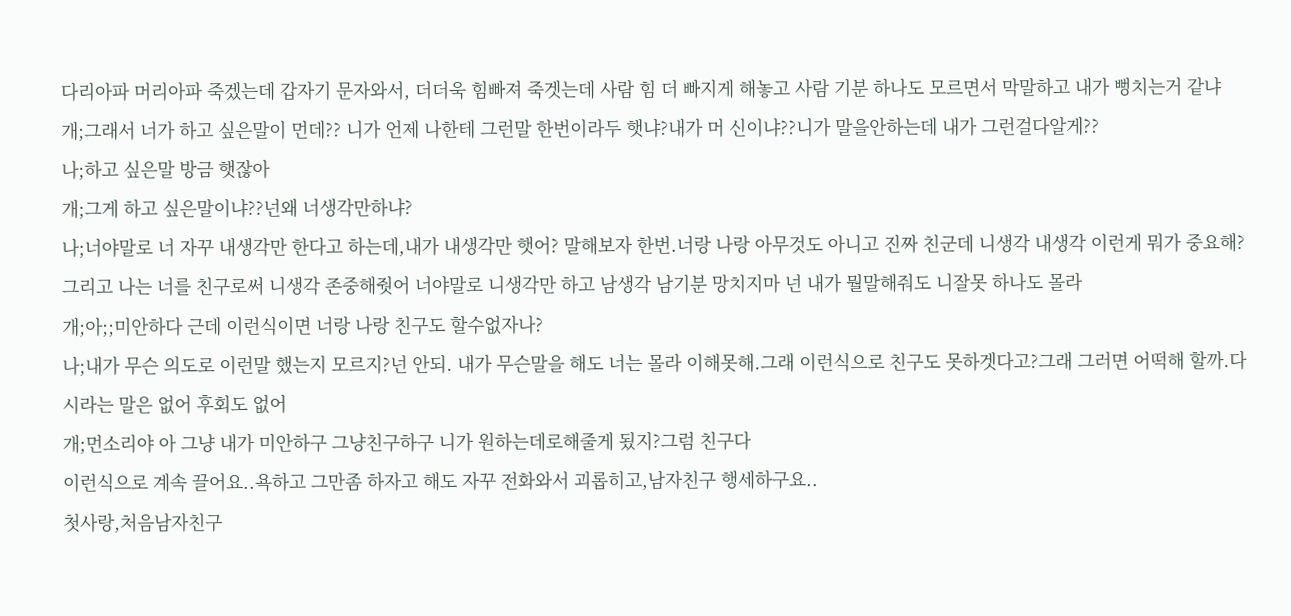다리아파 머리아파 죽겠는데 갑자기 문자와서, 더더욱 힘빠져 죽겟는데 사람 힘 더 빠지게 해놓고 사람 기분 하나도 모르면서 막말하고 내가 뻥치는거 같냐
개;그래서 너가 하고 싶은말이 먼데?? 니가 언제 나한테 그런말 한번이라두 햇냐?내가 머 신이냐??니가 말을안하는데 내가 그런걸다알게??
나;하고 싶은말 방금 햇잖아
개;그게 하고 싶은말이냐??넌왜 너생각만하냐?
나;너야말로 너 자꾸 내생각만 한다고 하는데,내가 내생각만 햇어? 말해보자 한번.너랑 나랑 아무것도 아니고 진짜 친군데 니생각 내생각 이런게 뭐가 중요해?그리고 나는 너를 친구로써 니생각 존중해줫어 너야말로 니생각만 하고 남생각 남기분 망치지마 넌 내가 뭘말해줘도 니잘못 하나도 몰라
개;아;;미안하다 근데 이런식이면 너랑 나랑 친구도 할수없자나?
나;내가 무슨 의도로 이런말 했는지 모르지?넌 안되. 내가 무슨말을 해도 너는 몰라 이해못해.그래 이런식으로 친구도 못하겟다고?그래 그러면 어떡해 할까.다시라는 말은 없어 후회도 없어
개;먼소리야 아 그냥 내가 미안하구 그냥친구하구 니가 원하는데로해줄게 됬지?그럼 친구다
이런식으로 계속 끌어요..욕하고 그만좀 하자고 해도 자꾸 전화와서 괴롭히고,남자친구 행세하구요..
첫사랑,처음남자친구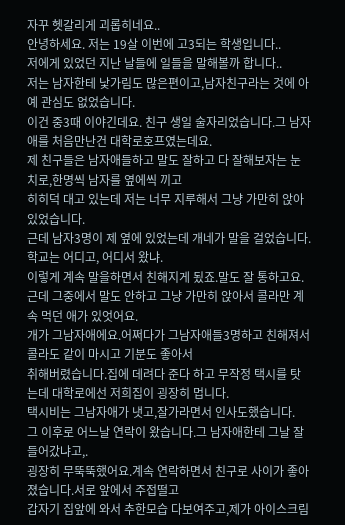자꾸 헷갈리게 괴롭히네요..
안녕하세요. 저는 19살 이번에 고3되는 학생입니다..
저에게 있었던 지난 날들에 일들을 말해볼까 합니다..
저는 남자한테 낯가림도 많은편이고,남자친구라는 것에 아예 관심도 없었습니다.
이건 중3때 이야긴데요. 친구 생일 술자리었습니다.그 남자애를 처음만난건 대학로호프였는데요.
제 친구들은 남자애들하고 말도 잘하고 다 잘해보자는 눈치로,한명씩 남자를 옆에씩 끼고
히히덕 대고 있는데 저는 너무 지루해서 그냥 가만히 앉아있었습니다.
근데 남자3명이 제 옆에 있었는데 개네가 말을 걸었습니다.학교는 어디고, 어디서 왔냐.
이렇게 계속 말을하면서 친해지게 됬죠.말도 잘 통하고요.근데 그중에서 말도 안하고 그냥 가만히 앉아서 콜라만 계속 먹던 애가 있엇어요.
개가 그남자애에요.어쩌다가 그남자애들3명하고 친해져서 콜라도 같이 마시고 기분도 좋아서
취해버렸습니다.집에 데려다 준다 하고 무작정 택시를 탓는데 대학로에선 저희집이 굉장히 멉니다.
택시비는 그남자애가 냇고,잘가라면서 인사도했습니다.
그 이후로 어느날 연락이 왔습니다.그 남자애한테 그날 잘들어갔냐고,.
굉장히 무뚝뚝했어요.계속 연락하면서 친구로 사이가 좋아졌습니다.서로 앞에서 주접떨고
갑자기 집앞에 와서 추한모습 다보여주고,제가 아이스크림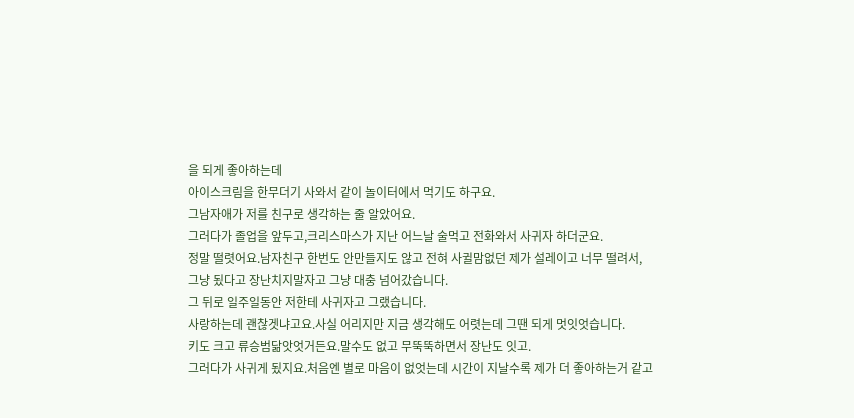을 되게 좋아하는데
아이스크림을 한무더기 사와서 같이 놀이터에서 먹기도 하구요.
그남자애가 저를 친구로 생각하는 줄 알았어요.
그러다가 졸업을 앞두고,크리스마스가 지난 어느날 술먹고 전화와서 사귀자 하더군요.
정말 떨렷어요.남자친구 한번도 안만들지도 않고 전혀 사귈맘없던 제가 설레이고 너무 떨려서,
그냥 됬다고 장난치지말자고 그냥 대충 넘어갔습니다.
그 뒤로 일주일동안 저한테 사귀자고 그랬습니다.
사랑하는데 괜찮겟냐고요.사실 어리지만 지금 생각해도 어렷는데 그땐 되게 멋잇엇습니다.
키도 크고 류승범닮앗엇거든요.말수도 없고 무뚝뚝하면서 장난도 잇고.
그러다가 사귀게 됬지요.처음엔 별로 마음이 없엇는데 시간이 지날수록 제가 더 좋아하는거 같고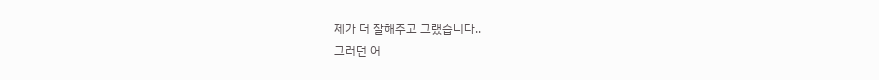제가 더 잘해주고 그랬습니다..
그러던 어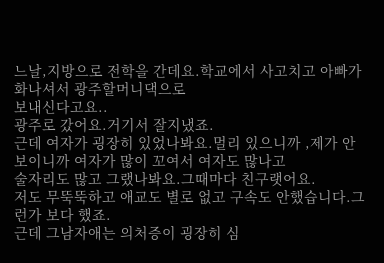느날,지방으로 전학을 간데요.학교에서 사고치고 아빠가 화나셔서 광주할머니댁으로
보내신다고요..
광주로 갔어요.거기서 잘지냈죠.
근데 여자가 굉장히 있었나봐요.멀리 있으니까 ,제가 안보이니까 여자가 많이 꼬여서 여자도 많나고
술자리도 많고 그랬나봐요.그때마다 친구랫어요.
저도 무뚝뚝하고 애교도 별로 없고 구속도 안했습니다.그런가 보다 했죠.
근데 그남자애는 의처증이 굉장히 심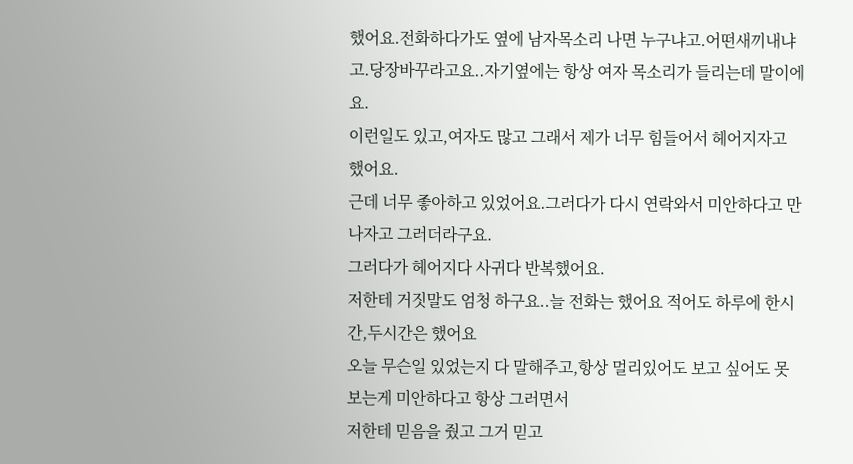했어요.전화하다가도 옆에 남자목소리 나면 누구냐고.어떤새끼내냐고.당장바꾸라고요..자기옆에는 항상 여자 목소리가 들리는데 말이에요.
이런일도 있고,여자도 많고 그래서 제가 너무 힘들어서 헤어지자고 했어요.
근데 너무 좋아하고 있었어요.그러다가 다시 연락와서 미안하다고 만나자고 그러더라구요.
그러다가 헤어지다 사귀다 반복했어요.
저한테 거짓말도 엄청 하구요..늘 전화는 했어요 적어도 하루에 한시간,두시간은 했어요
오늘 무슨일 있었는지 다 말해주고,항상 멀리있어도 보고 싶어도 못보는게 미안하다고 항상 그러면서
저한테 믿음을 줬고 그거 믿고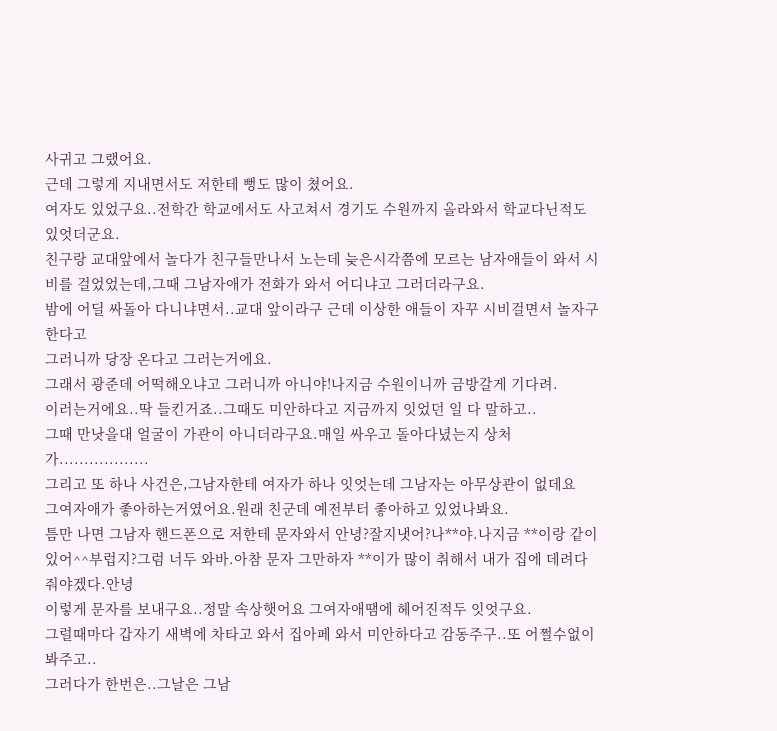사귀고 그랬어요.
근데 그렇게 지내면서도 저한테 뻥도 많이 쳤어요.
여자도 있었구요..전학간 학교에서도 사고쳐서 경기도 수원까지 올라와서 학교다닌적도 있엇더군요.
친구랑 교대앞에서 놀다가 친구들만나서 노는데 늦은시각쯤에 모르는 남자애들이 와서 시비를 걸었었는데,그때 그남자애가 전화가 와서 어디냐고 그러더라구요.
밤에 어딜 싸돌아 다니냐면서..교대 앞이라구 근데 이상한 애들이 자꾸 시비걸면서 놀자구 한다고
그러니까 당장 온다고 그러는거에요.
그래서 광준데 어떡해오냐고 그러니까 아니야!나지금 수원이니까 금방갈게 기다려.
이러는거에요..딱 들킨거죠..그때도 미안하다고 지금까지 잇었던 일 다 말하고..
그때 만낫을대 얼굴이 가관이 아니더라구요.매일 싸우고 돌아다녔는지 상처가..................
그리고 또 하나 사건은,그남자한테 여자가 하나 잇엇는데 그남자는 아무상관이 없데요
그여자애가 좋아하는거였어요.원래 친군데 예전부터 좋아하고 있었나봐요.
틈만 나면 그남자 핸드폰으로 저한테 문자와서 안녕?잘지냇어?나**야.나지금 **이랑 같이있어^^부럽지?그럼 너두 와바.아참 문자 그만하자 **이가 많이 취해서 내가 집에 데려다 줘야겠다.안녕
이렇게 문자를 보내구요..정말 속상햇어요 그여자애땜에 헤어진적두 잇엇구요.
그럴때마다 갑자기 새벽에 차타고 와서 집아페 와서 미안하다고 감동주구..또 어쩔수없이 봐주고..
그러다가 한번은..그날은 그남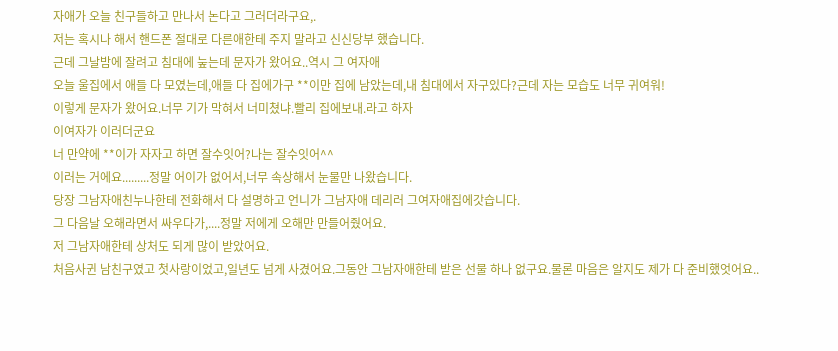자애가 오늘 친구들하고 만나서 논다고 그러더라구요,.
저는 혹시나 해서 핸드폰 절대로 다른애한테 주지 말라고 신신당부 했습니다.
근데 그날밤에 잘려고 침대에 눞는데 문자가 왔어요..역시 그 여자애
오늘 울집에서 애들 다 모였는데,애들 다 집에가구 **이만 집에 남았는데,내 침대에서 자구있다?근데 자는 모습도 너무 귀여워!
이렇게 문자가 왔어요.너무 기가 막혀서 너미쳤냐.빨리 집에보내.라고 하자
이여자가 이러더군요
너 만약에 **이가 자자고 하면 잘수잇어?나는 잘수잇어^^
이러는 거에요.........정말 어이가 없어서,너무 속상해서 눈물만 나왔습니다.
당장 그남자애친누나한테 전화해서 다 설명하고 언니가 그남자애 데리러 그여자애집에갓습니다.
그 다음날 오해라면서 싸우다가,....정말 저에게 오해만 만들어줬어요.
저 그남자애한테 상처도 되게 많이 받았어요.
처음사귄 남친구였고 첫사랑이었고,일년도 넘게 사겼어요.그동안 그남자애한테 받은 선물 하나 없구요.물론 마음은 알지도 제가 다 준비했엇어요..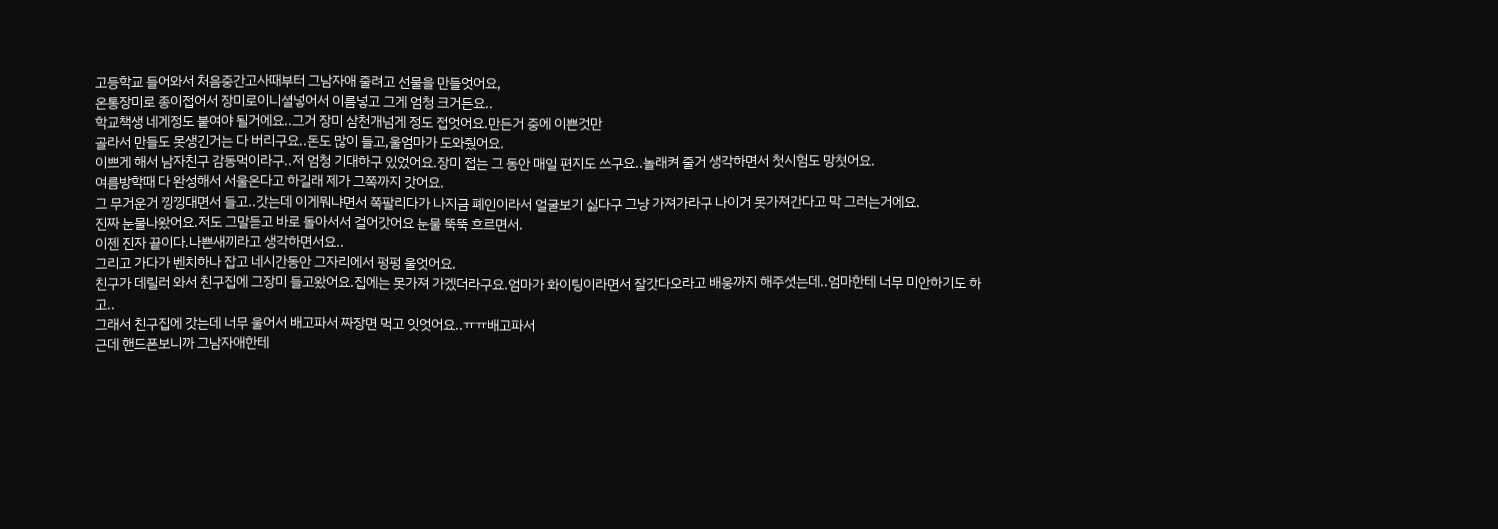고등학교 들어와서 처음중간고사때부터 그남자애 줄려고 선물을 만들엇어요,
온통장미로 종이접어서 장미로이니셜넣어서 이름넣고 그게 엄청 크거든요..
학교책생 네게정도 붙여야 될거에요..그거 장미 삼천개넘게 정도 접엇어요.만든거 중에 이쁜것만
골라서 만들도 못생긴거는 다 버리구요..돈도 많이 들고,울엄마가 도와줬어요.
이쁘게 해서 남자친구 감동먹이라구..저 엄청 기대하구 있었어요.장미 접는 그 동안 매일 편지도 쓰구요..놀래켜 줄거 생각하면서 첫시험도 망쳣어요.
여름방학때 다 완성해서 서울온다고 하길래 제가 그쪽까지 갓어요.
그 무거운거 낑낑대면서 들고..갓는데 이게뭐냐면서 쪽팔리다가 나지금 폐인이라서 얼굴보기 싫다구 그냥 가져가라구 나이거 못가져간다고 막 그러는거에요.
진짜 눈물나왔어요.저도 그말듣고 바로 돌아서서 걸어갓어요 눈물 뚝뚝 흐르면서.
이젠 진자 끝이다.나쁜새끼라고 생각하면서요..
그리고 가다가 벤치하나 잡고 네시간동안 그자리에서 펑펑 울엇어요.
친구가 데릴러 와서 친구집에 그장미 들고왔어요.집에는 못가져 가겠더라구요.엄마가 화이팅이라면서 잘갓다오라고 배웅까지 해주셧는데..엄마한테 너무 미안하기도 하고..
그래서 친구집에 갓는데 너무 울어서 배고파서 짜장면 먹고 잇엇어요..ㅠㅠ배고파서
근데 핸드폰보니까 그남자애한테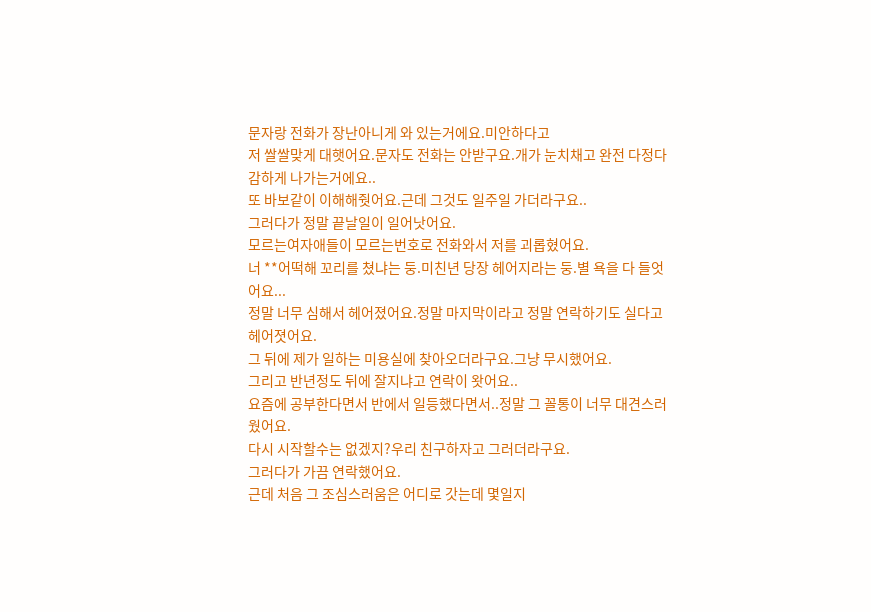문자랑 전화가 장난아니게 와 있는거에요.미안하다고
저 쌀쌀맞게 대햇어요.문자도 전화는 안받구요.개가 눈치채고 완전 다정다감하게 나가는거에요..
또 바보같이 이해해줫어요.근데 그것도 일주일 가더라구요..
그러다가 정말 끝날일이 일어낫어요.
모르는여자애들이 모르는번호로 전화와서 저를 괴롭혔어요.
너 **어떡해 꼬리를 쳤냐는 둥.미친년 당장 헤어지라는 둥.별 욕을 다 들엇어요...
정말 너무 심해서 헤어졌어요.정말 마지막이라고 정말 연락하기도 실다고 헤어졋어요.
그 뒤에 제가 일하는 미용실에 찾아오더라구요.그냥 무시했어요.
그리고 반년정도 뒤에 잘지냐고 연락이 왓어요..
요즘에 공부한다면서 반에서 일등했다면서..정말 그 꼴통이 너무 대견스러웠어요.
다시 시작할수는 없겠지?우리 친구하자고 그러더라구요.
그러다가 가끔 연락했어요.
근데 처음 그 조심스러움은 어디로 갓는데 몇일지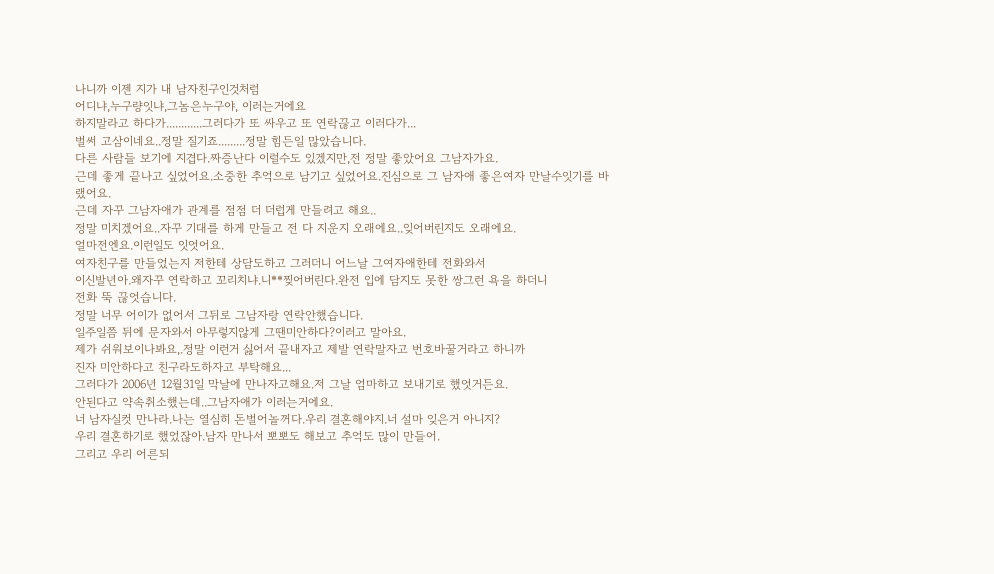나니까 이젠 지가 내 남자친구인것처럼
어디냐,누구량잇냐,그놈은누구야, 이러는거에요
하지말라고 하다가............그러다가 또 싸우고 또 연락끊고 이러다가...
벌써 고삼이네요..정말 질기죠.........정말 힘든일 많았습니다.
다른 사람들 보기에 지겹다.짜증난다 이럴수도 있겠지만,전 정말 좋았어요 그남자가요.
근데 좋게 끝나고 싶었어요.소중한 추억으로 남기고 싶었어요.진심으로 그 남자애 좋은여자 만날수잇기를 바랬어요.
근데 자꾸 그남자애가 관계를 점점 더 더럽게 만들려고 해요..
정말 미치겠어요..자꾸 기대를 하게 만들고 전 다 지운지 오래에요..잊어버린지도 오래에요.
얼마전엔요.이런일도 잇엇어요.
여자친구를 만들었는지 저한테 상담도하고 그러더니 어느날 그여자애한테 전화와서
이신발년아.왜자꾸 연락하고 꼬리치냐.니**찢어버린다.완전 입에 담지도 못한 쌍그런 욕을 하더니
전화 뚝 끊엇습니다.
정말 너무 어이가 없어서 그뒤로 그남자랑 연락안했습니다.
일주일쯤 뒤에 문자와서 아무렇지않게 그땐미안하다?이러고 말아요.
제가 쉬워보이나봐요,.정말 이런거 싫어서 끝내자고 제발 연락말자고 번호바꿀거라고 하니까
진자 미안하다고 친구라도하자고 부탁해요...
그러다가 2006년 12월31일 막날에 만나자고해요.저 그날 엄마하고 보내기로 했엇거든요.
안된다고 약속취소했는데..그남자애가 이러는거에요.
너 남자실컷 만나라.나는 열심히 돈벌어놀꺼다.우리 결혼해야지.너 설마 잊은거 아니지?
우리 결혼하기로 했었잖아.남자 만나서 뽀뽀도 해보고 추억도 많이 만들어.
그리고 우리 어른되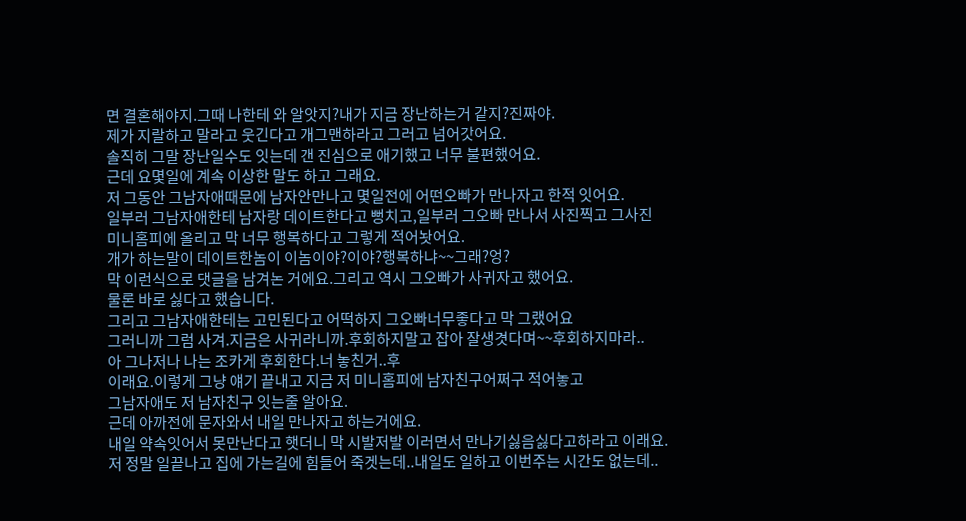면 결혼해야지.그때 나한테 와 알앗지?내가 지금 장난하는거 같지?진짜야.
제가 지랄하고 말라고 웃긴다고 개그맨하라고 그러고 넘어갓어요.
솔직히 그말 장난일수도 잇는데 갠 진심으로 애기했고 너무 불편했어요.
근데 요몇일에 계속 이상한 말도 하고 그래요.
저 그동안 그남자애때문에 남자안만나고 몇일전에 어떤오빠가 만나자고 한적 잇어요.
일부러 그남자애한테 남자랑 데이트한다고 뻥치고,일부러 그오빠 만나서 사진찍고 그사진
미니홈피에 올리고 막 너무 행복하다고 그렇게 적어놧어요.
개가 하는말이 데이트한놈이 이놈이야?이야?행복하냐~~그래?엉?
막 이런식으로 댓글을 남겨논 거에요.그리고 역시 그오빠가 사귀자고 했어요.
물론 바로 싫다고 했습니다.
그리고 그남자애한테는 고민된다고 어떡하지 그오빠너무좋다고 막 그랬어요
그러니까 그럼 사겨.지금은 사귀라니까.후회하지말고 잡아 잘생겻다며~~후회하지마라..
아 그나저나 나는 조카게 후회한다.너 놓친거..후
이래요.이렇게 그냥 얘기 끝내고 지금 저 미니홈피에 남자친구어쩌구 적어놓고
그남자애도 저 남자친구 잇는줄 알아요.
근데 아까전에 문자와서 내일 만나자고 하는거에요.
내일 약속잇어서 못만난다고 햇더니 막 시발저발 이러면서 만나기싫음싫다고하라고 이래요.
저 정말 일끝나고 집에 가는길에 힘들어 죽겟는데..내일도 일하고 이번주는 시간도 없는데..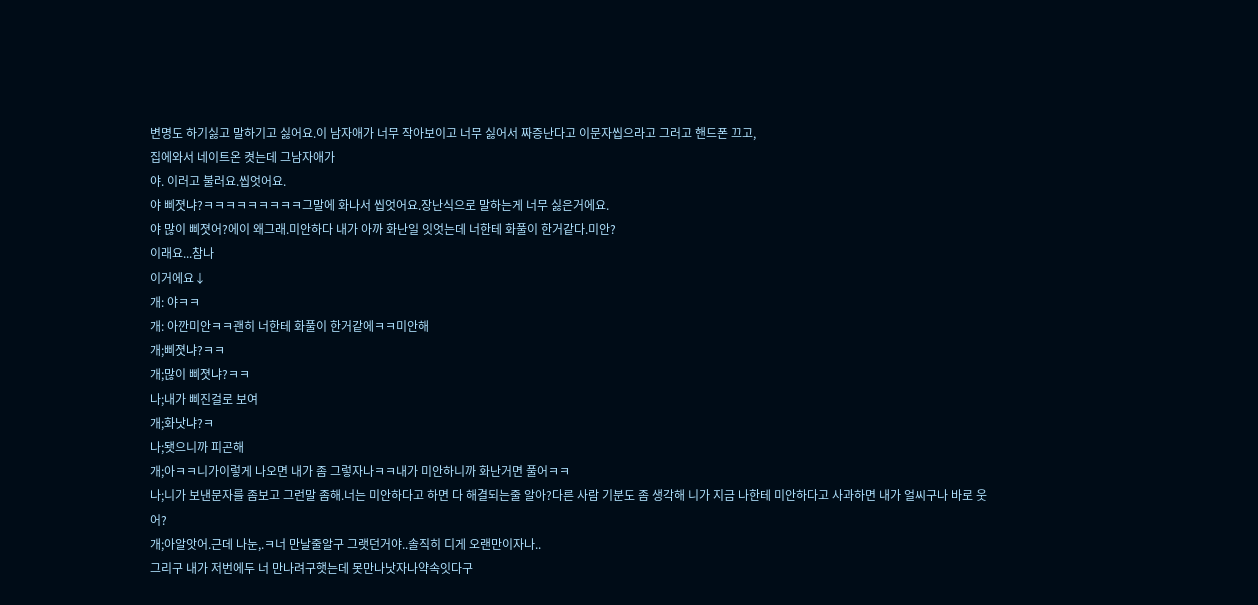변명도 하기싫고 말하기고 싫어요.이 남자애가 너무 작아보이고 너무 싫어서 짜증난다고 이문자씹으라고 그러고 핸드폰 끄고,
집에와서 네이트온 켯는데 그남자애가
야. 이러고 불러요.씹엇어요.
야 삐졋냐?ㅋㅋㅋㅋㅋㅋㅋㅋㅋ그말에 화나서 씹엇어요.장난식으로 말하는게 너무 싫은거에요.
야 많이 삐졋어?에이 왜그래.미안하다 내가 아까 화난일 잇엇는데 너한테 화풀이 한거같다.미안?
이래요...참나
이거에요↓
개: 야ㅋㅋ
개: 아깐미안ㅋㅋ괜히 너한테 화풀이 한거같에ㅋㅋ미안해
개;삐졋냐?ㅋㅋ
개;많이 삐졋냐?ㅋㅋ
나;내가 삐진걸로 보여
개;화낫냐?ㅋ
나;됏으니까 피곤해
개;아ㅋㅋ니가이렇게 나오면 내가 좀 그렇자나ㅋㅋ내가 미안하니까 화난거면 풀어ㅋㅋ
나;니가 보낸문자를 좀보고 그런말 좀해.너는 미안하다고 하면 다 해결되는줄 알아?다른 사람 기분도 좀 생각해 니가 지금 나한테 미안하다고 사과하면 내가 얼씨구나 바로 웃어?
개;아알앗어.근데 나눈,.ㅋ너 만날줄알구 그랫던거야..솔직히 디게 오랜만이자나..
그리구 내가 저번에두 너 만나려구햇는데 못만나낫자나약속잇다구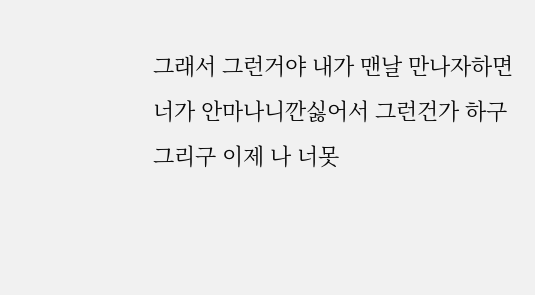그래서 그런거야 내가 맨날 만나자하면 너가 안마나니깐싫어서 그런건가 하구 그리구 이제 나 너못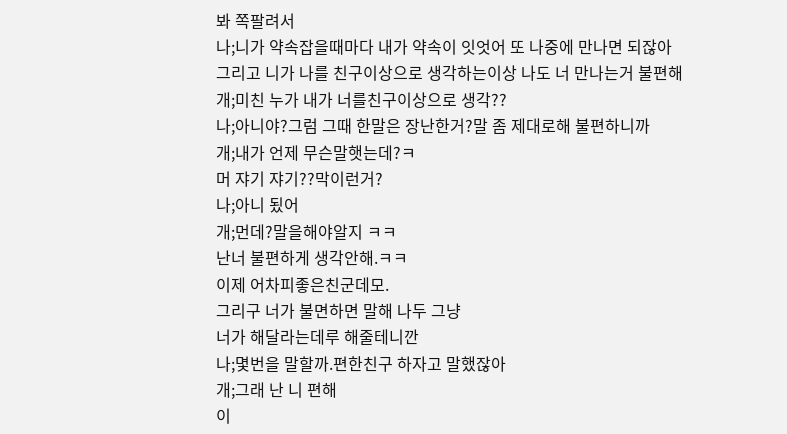봐 쪽팔려서
나;니가 약속잡을때마다 내가 약속이 잇엇어 또 나중에 만나면 되잖아
그리고 니가 나를 친구이상으로 생각하는이상 나도 너 만나는거 불편해
개;미친 누가 내가 너를친구이상으로 생각??
나;아니야?그럼 그때 한말은 장난한거?말 좀 제대로해 불편하니까
개;내가 언제 무슨말햇는데?ㅋ
머 쟈기 쟈기??막이런거?
나;아니 됬어
개;먼데?말을해야알지 ㅋㅋ
난너 불편하게 생각안해.ㅋㅋ
이제 어차피좋은친군데모.
그리구 너가 불면하면 말해 나두 그냥
너가 해달라는데루 해줄테니깐
나;몇번을 말할까.편한친구 하자고 말했잖아
개;그래 난 니 편해
이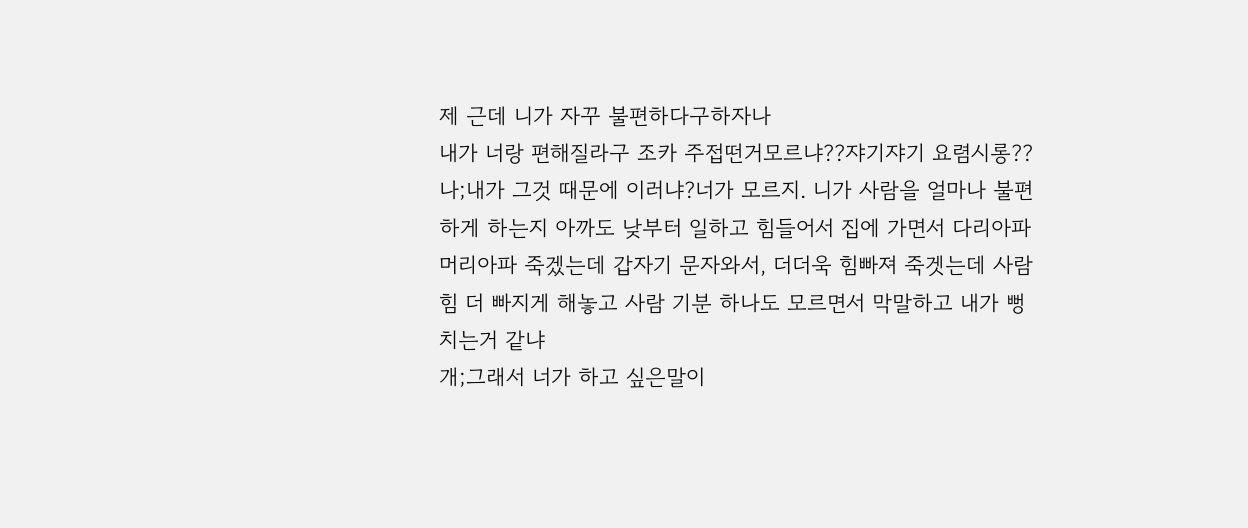제 근데 니가 자꾸 불편하다구하자나
내가 너랑 편해질라구 조카 주접떤거모르냐??쟈기쟈기 요렴시롱??
나;내가 그것 때문에 이러냐?너가 모르지. 니가 사람을 얼마나 불편하게 하는지 아까도 낮부터 일하고 힘들어서 집에 가면서 다리아파 머리아파 죽겠는데 갑자기 문자와서, 더더욱 힘빠져 죽겟는데 사람 힘 더 빠지게 해놓고 사람 기분 하나도 모르면서 막말하고 내가 뻥치는거 같냐
개;그래서 너가 하고 싶은말이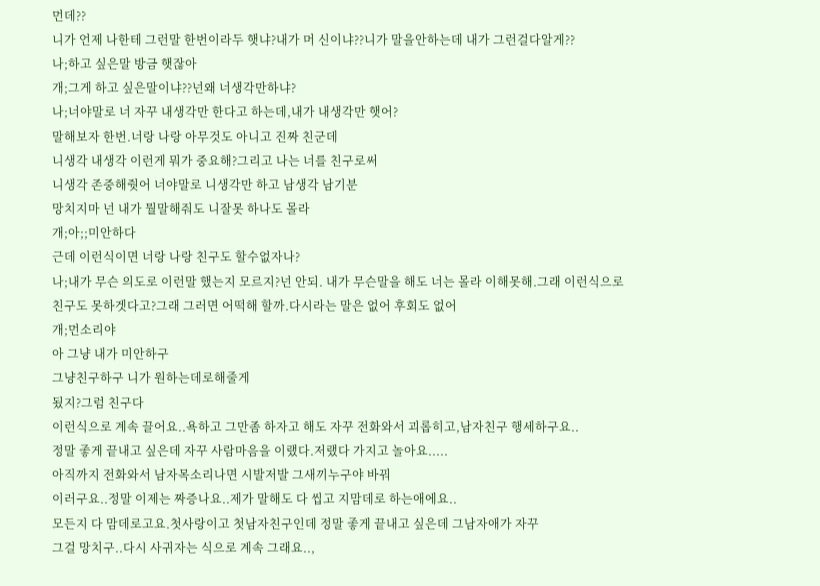먼데??
니가 언제 나한테 그런말 한번이라두 햇냐?내가 머 신이냐??니가 말을안하는데 내가 그런걸다알게??
나;하고 싶은말 방금 햇잖아
개;그게 하고 싶은말이냐??넌왜 너생각만하냐?
나;너야말로 너 자꾸 내생각만 한다고 하는데,내가 내생각만 햇어?
말해보자 한번.너랑 나랑 아무것도 아니고 진짜 친군데
니생각 내생각 이런게 뭐가 중요해?그리고 나는 너를 친구로써
니생각 존중해줫어 너야말로 니생각만 하고 남생각 남기분
망치지마 넌 내가 뭘말해줘도 니잘못 하나도 몰라
개;아;;미안하다
근데 이런식이면 너랑 나랑 친구도 할수없자나?
나;내가 무슨 의도로 이런말 했는지 모르지?넌 안되. 내가 무슨말을 해도 너는 몰라 이해못해.그래 이런식으로 친구도 못하겟다고?그래 그러면 어떡해 할까.다시라는 말은 없어 후회도 없어
개;먼소리야
아 그냥 내가 미안하구
그냥친구하구 니가 원하는데로해줄게
됬지?그럼 친구다
이런식으로 계속 끌어요..욕하고 그만좀 하자고 해도 자꾸 전화와서 괴롭히고,남자친구 행세하구요..
정말 좋게 끝내고 싶은데 자꾸 사람마음을 이랬다.저랬다 가지고 놀아요.....
아직까지 전화와서 남자목소리나면 시발저발 그새끼누구야 바꿔
이러구요..정말 이제는 짜증나요..제가 말해도 다 씹고 지맘데로 하는애에요..
모든지 다 맘데로고요.첫사랑이고 첫남자친구인데 정말 좋게 끝내고 싶은데 그남자애가 자꾸
그걸 망치구..다시 사귀자는 식으로 계속 그래요..,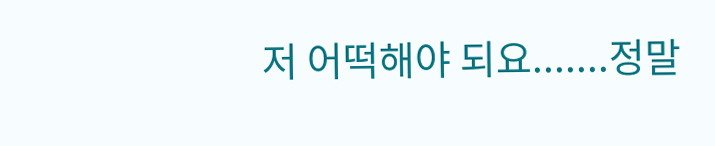저 어떡해야 되요.......정말